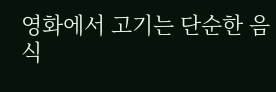영화에서 고기는 단순한 음식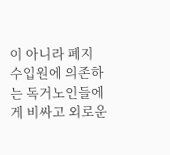이 아니라 폐지 수입원에 의존하는 독거노인들에게 비싸고 외로운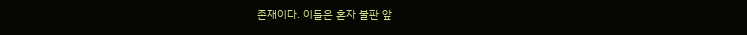존재이다. 이들은 혼자 불판 앞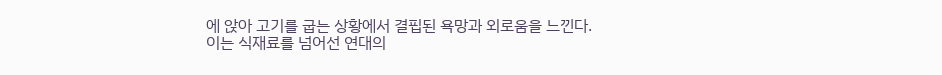에 앉아 고기를 굽는 상황에서 결핍된 욕망과 외로움을 느낀다. 이는 식재료를 넘어선 연대의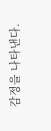감정을 나타낸다.